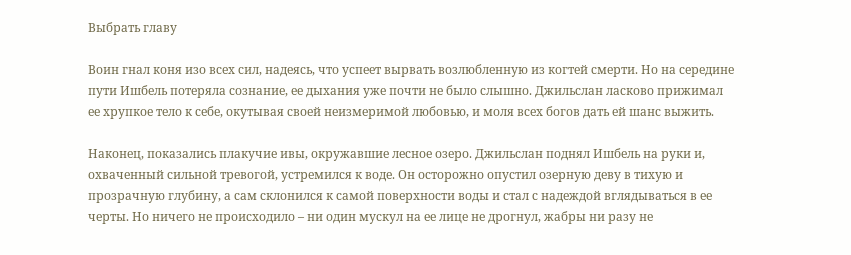Выбрать главу

Воин гнал коня изо всех сил, надеясь, что успеет вырвать возлюбленную из когтей смерти. Но на середине пути Ишбель потеряла сознание, ее дыхания уже почти не было слышно. Джильслан ласково прижимал ее хрупкое тело к себе, окутывая своей неизмеримой любовью, и моля всех богов дать ей шанс выжить.

Наконец, показались плакучие ивы, окружавшие лесное озеро. Джильслан поднял Ишбель на руки и, охваченный сильной тревогой, устремился к воде. Он осторожно опустил озерную деву в тихую и прозрачную глубину, а сам склонился к самой поверхности воды и стал с надеждой вглядываться в ее черты. Но ничего не происходило – ни один мускул на ее лице не дрогнул, жабры ни разу не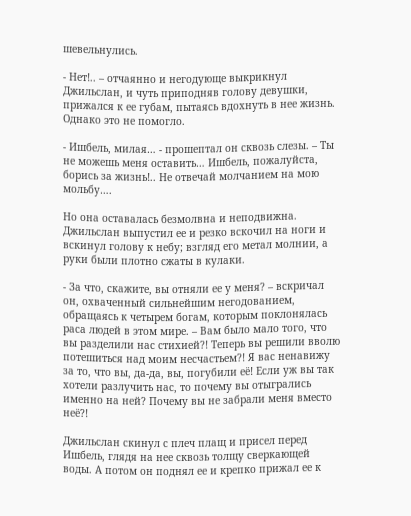шевельнулись.

- Нет!.. – отчаянно и негодующе выкрикнул Джильслан, и чуть приподняв голову девушки, прижался к ее губам, пытаясь вдохнуть в нее жизнь. Однако это не помогло.

- Ишбель, милая… - прошептал он сквозь слезы. – Ты не можешь меня оставить… Ишбель, пожалуйста, борись за жизнь!.. Не отвечай молчанием на мою мольбу….

Но она оставалась безмолвна и неподвижна. Джильслан выпустил ее и резко вскочил на ноги и вскинул голову к небу; взгляд его метал молнии, а руки были плотно сжаты в кулаки.

- За что, скажите, вы отняли ее у меня? – вскричал он, охваченный сильнейшим негодованием, обращаясь к четырем богам, которым поклонялась раса людей в этом мире. – Вам было мало того, что вы разделили нас стихией?! Теперь вы решили вволю потешиться над моим несчастьем?! Я вас ненавижу за то, что вы, да-да, вы, погубили её! Если уж вы так хотели разлучить нас, то почему вы отыгрались именно на ней? Почему вы не забрали меня вместо неё?!

Джильслан скинул с плеч плащ и присел перед Ишбель, глядя на нее сквозь толщу сверкающей воды. А потом он поднял ее и крепко прижал ее к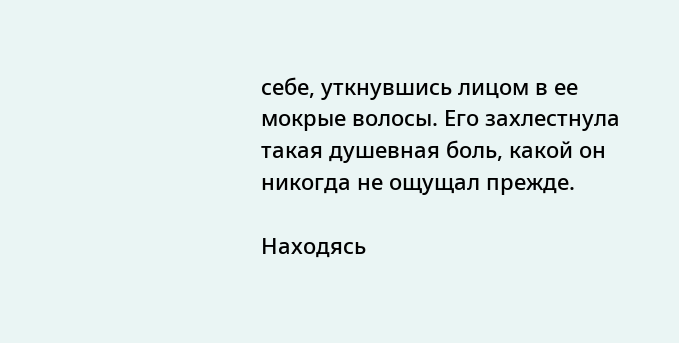себе, уткнувшись лицом в ее мокрые волосы. Его захлестнула такая душевная боль, какой он никогда не ощущал прежде.

Находясь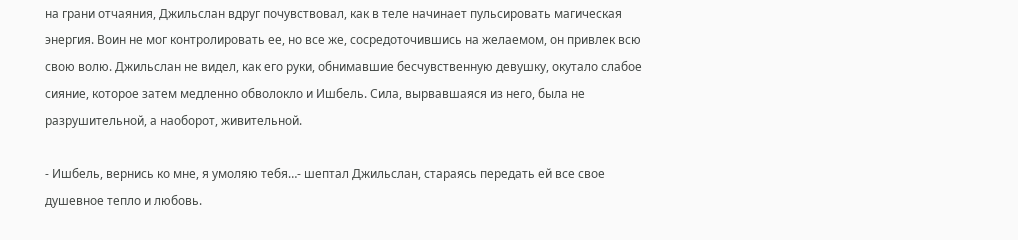на грани отчаяния, Джильслан вдруг почувствовал, как в теле начинает пульсировать магическая энергия. Воин не мог контролировать ее, но все же, сосредоточившись на желаемом, он привлек всю свою волю. Джильслан не видел, как его руки, обнимавшие бесчувственную девушку, окутало слабое сияние, которое затем медленно обволокло и Ишбель. Сила, вырвавшаяся из него, была не разрушительной, а наоборот, живительной.

- Ишбель, вернись ко мне, я умоляю тебя…- шептал Джильслан, стараясь передать ей все свое душевное тепло и любовь.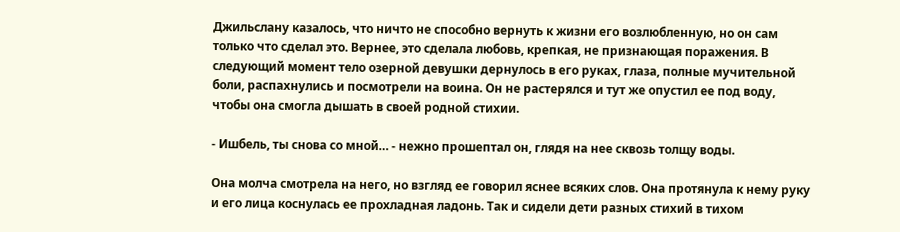Джильслану казалось, что ничто не способно вернуть к жизни его возлюбленную, но он сам только что сделал это. Вернее, это сделала любовь, крепкая, не признающая поражения. В следующий момент тело озерной девушки дернулось в его руках, глаза, полные мучительной боли, распахнулись и посмотрели на воина. Он не растерялся и тут же опустил ее под воду, чтобы она смогла дышать в своей родной стихии.

- Ишбель, ты снова со мной… - нежно прошептал он, глядя на нее сквозь толщу воды.

Она молча смотрела на него, но взгляд ее говорил яснее всяких слов. Она протянула к нему руку и его лица коснулась ее прохладная ладонь. Так и сидели дети разных стихий в тихом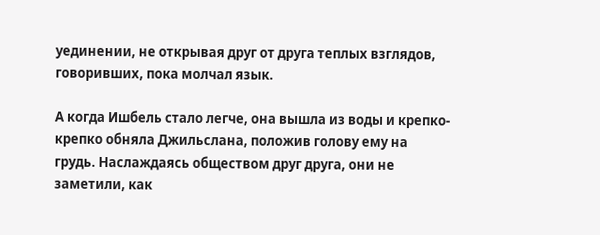уединении, не открывая друг от друга теплых взглядов, говоривших, пока молчал язык.

А когда Ишбель стало легче, она вышла из воды и крепко-крепко обняла Джильслана, положив голову ему на грудь. Наслаждаясь обществом друг друга, они не заметили, как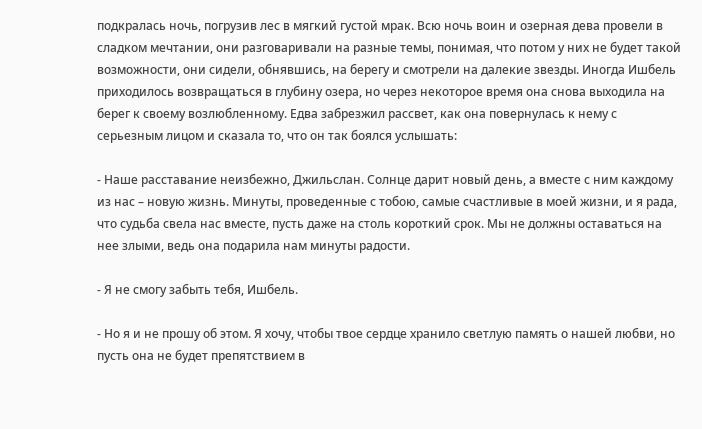подкралась ночь, погрузив лес в мягкий густой мрак. Всю ночь воин и озерная дева провели в сладком мечтании, они разговаривали на разные темы, понимая, что потом у них не будет такой возможности, они сидели, обнявшись, на берегу и смотрели на далекие звезды. Иногда Ишбель приходилось возвращаться в глубину озера, но через некоторое время она снова выходила на берег к своему возлюбленному. Едва забрезжил рассвет, как она повернулась к нему с серьезным лицом и сказала то, что он так боялся услышать:

- Наше расставание неизбежно, Джильслан. Солнце дарит новый день, а вместе с ним каждому из нас – новую жизнь. Минуты, проведенные с тобою, самые счастливые в моей жизни, и я рада, что судьба свела нас вместе, пусть даже на столь короткий срок. Мы не должны оставаться на нее злыми, ведь она подарила нам минуты радости.

- Я не смогу забыть тебя, Ишбель.

- Но я и не прошу об этом. Я хочу, чтобы твое сердце хранило светлую память о нашей любви, но пусть она не будет препятствием в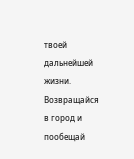твоей дальнейшей жизни. Возвращайся в город и пообещай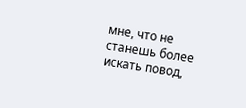мне, что не станешь более искать повод,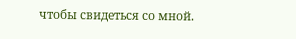чтобы свидеться со мной.